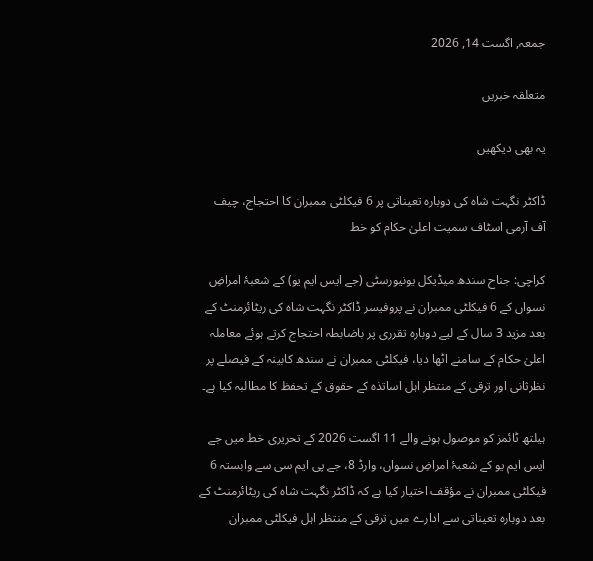جمعہ, اگست 14, 2026

متعلقہ خبریں

یہ بھی دیکھیں

ڈاکٹر نگہت شاہ کی دوبارہ تعیناتی پر 6 فیکلٹی ممبران کا احتجاج، چیف آف آرمی اسٹاف سمیت اعلیٰ حکام کو خط

کراچی: جناح سندھ میڈیکل یونیورسٹی (جے ایس ایم یو) کے شعبۂ امراضِ نسواں کے 6 فیکلٹی ممبران نے پروفیسر ڈاکٹر نگہت شاہ کی ریٹائرمنٹ کے بعد مزید 3 سال کے لیے دوبارہ تقرری پر باضابطہ احتجاج کرتے ہوئے معاملہ اعلیٰ حکام کے سامنے اٹھا دیا، فیکلٹی ممبران نے سندھ کابینہ کے فیصلے پر نظرثانی اور ترقی کے منتظر اہل اساتذہ کے حقوق کے تحفظ کا مطالبہ کیا ہے۔

ہیلتھ ٹائمز کو موصول ہونے والے 11 اگست 2026 کے تحریری خط میں جے ایس ایم یو کے شعبۂ امراضِ نسواں، وارڈ 8، جے پی ایم سی سے وابستہ 6 فیکلٹی ممبران نے مؤقف اختیار کیا ہے کہ ڈاکٹر نگہت شاہ کی ریٹائرمنٹ کے بعد دوبارہ تعیناتی سے ادارے میں ترقی کے منتظر اہل فیکلٹی ممبران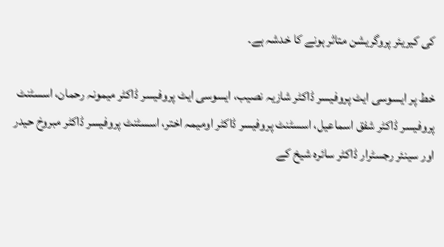کی کیریئر پروگریشن متاثر ہونے کا خدشہ ہے۔

خط پر ایسوسی ایٹ پروفیسر ڈاکٹر شازیہ نصیب، ایسوسی ایٹ پروفیسر ڈاکٹر میمونہ رحمان، اسسٹنٹ پروفیسر ڈاکٹر شفق اسماعیل، اسسٹنٹ پروفیسر ڈاکٹر اومیمہ اختر، اسسٹنٹ پروفیسر ڈاکٹر مبروخ حیدر اور سینئر رجسٹرار ڈاکٹر سائرہ شیخ کے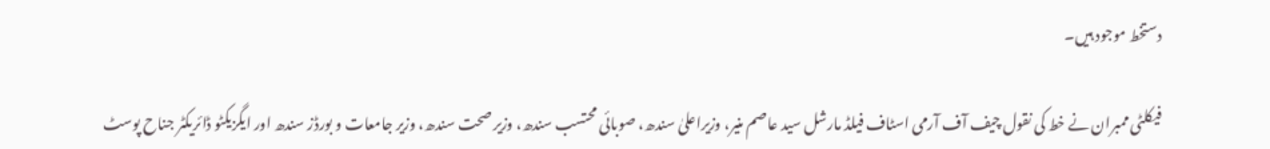دستخط موجود ہیں۔

فیکلٹی ممبران نے خط کی نقول چیف آف آرمی اسٹاف فیلڈ مارشل سید عاصم منیر، وزیراعلیٰ سندھ، صوبائی محتسب سندھ، وزیر صحت سندھ، وزیر جامعات و بورڈز سندھ اور ایگزیکٹو ڈائریکٹر جناح پوسٹ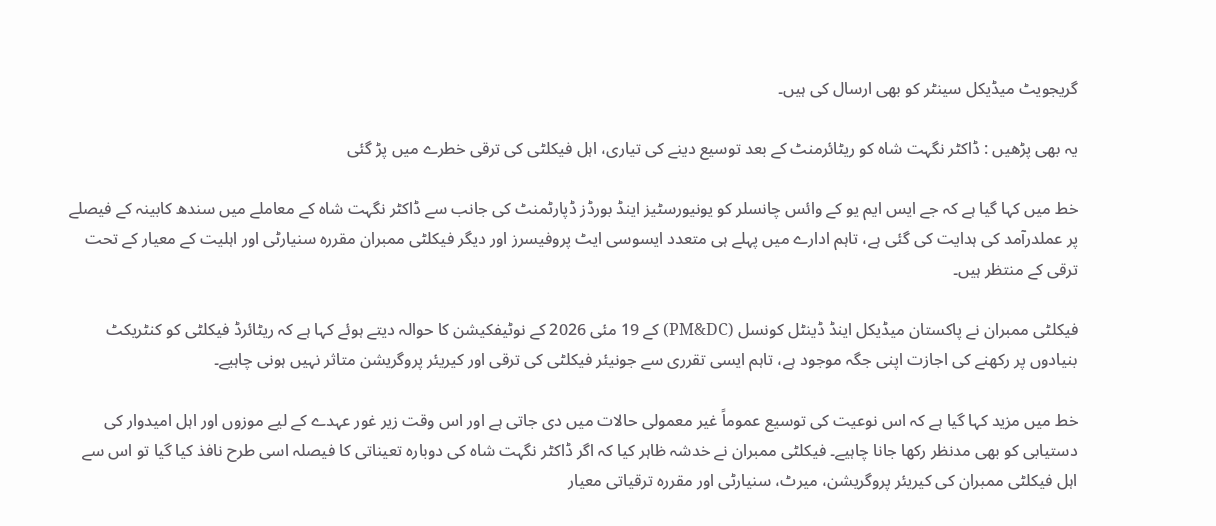گریجویٹ میڈیکل سینٹر کو بھی ارسال کی ہیں۔

یہ بھی پڑھیں : ڈاکٹر نگہت شاہ کو ریٹائرمنٹ کے بعد توسیع دینے کی تیاری، اہل فیکلٹی کی ترقی خطرے میں پڑ گئی

خط میں کہا گیا ہے کہ جے ایس ایم یو کے وائس چانسلر کو یونیورسٹیز اینڈ بورڈز ڈپارٹمنٹ کی جانب سے ڈاکٹر نگہت شاہ کے معاملے میں سندھ کابینہ کے فیصلے پر عملدرآمد کی ہدایت کی گئی ہے، تاہم ادارے میں پہلے ہی متعدد ایسوسی ایٹ پروفیسرز اور دیگر فیکلٹی ممبران مقررہ سنیارٹی اور اہلیت کے معیار کے تحت ترقی کے منتظر ہیں۔

فیکلٹی ممبران نے پاکستان میڈیکل اینڈ ڈینٹل کونسل (PM&DC) کے 19 مئی 2026 کے نوٹیفکیشن کا حوالہ دیتے ہوئے کہا ہے کہ ریٹائرڈ فیکلٹی کو کنٹریکٹ بنیادوں پر رکھنے کی اجازت اپنی جگہ موجود ہے، تاہم ایسی تقرری سے جونیئر فیکلٹی کی ترقی اور کیریئر پروگریشن متاثر نہیں ہونی چاہیے۔

خط میں مزید کہا گیا ہے کہ اس نوعیت کی توسیع عموماً غیر معمولی حالات میں دی جاتی ہے اور اس وقت زیر غور عہدے کے لیے موزوں اور اہل امیدوار کی دستیابی کو بھی مدنظر رکھا جانا چاہیے۔ فیکلٹی ممبران نے خدشہ ظاہر کیا کہ اگر ڈاکٹر نگہت شاہ کی دوبارہ تعیناتی کا فیصلہ اسی طرح نافذ کیا گیا تو اس سے اہل فیکلٹی ممبران کی کیریئر پروگریشن، میرٹ، سنیارٹی اور مقررہ ترقیاتی معیار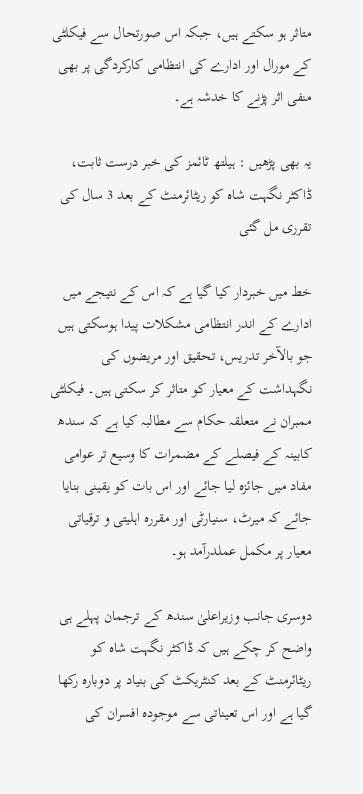متاثر ہو سکتے ہیں، جبکہ اس صورتحال سے فیکلٹی کے مورال اور ادارے کی انتظامی کارکردگی پر بھی منفی اثر پڑنے کا خدشہ ہے۔

یہ بھی پڑھیں : ہیلتھ ٹائمز کی خبر درست ثابت، ڈاکٹر نگہت شاہ کو ریٹائرمنٹ کے بعد 3 سال کی تقرری مل گئی

خط میں خبردار کیا گیا ہے کہ اس کے نتیجے میں ادارے کے اندر انتظامی مشکلات پیدا ہوسکتی ہیں جو بالآخر تدریس، تحقیق اور مریضوں کی نگہداشت کے معیار کو متاثر کر سکتی ہیں۔ فیکلٹی ممبران نے متعلقہ حکام سے مطالبہ کیا ہے کہ سندھ کابینہ کے فیصلے کے مضمرات کا وسیع تر عوامی مفاد میں جائزہ لیا جائے اور اس بات کو یقینی بنایا جائے کہ میرٹ، سنیارٹی اور مقررہ اہلیتی و ترقیاتی معیار پر مکمل عملدرآمد ہو۔

دوسری جانب وزیراعلیٰ سندھ کے ترجمان پہلے ہی واضح کر چکے ہیں کہ ڈاکٹر نگہت شاہ کو ریٹائرمنٹ کے بعد کنٹریکٹ کی بنیاد پر دوبارہ رکھا گیا ہے اور اس تعیناتی سے موجودہ افسران کی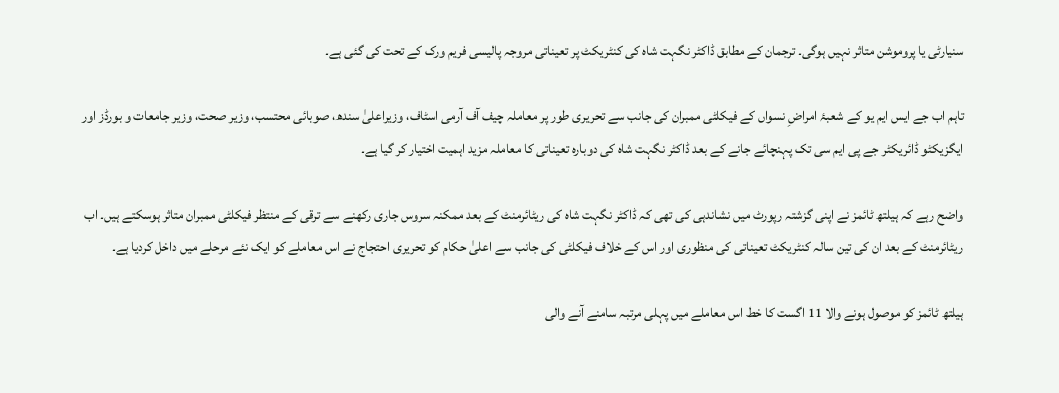سنیارٹی یا پروموشن متاثر نہیں ہوگی۔ ترجمان کے مطابق ڈاکٹر نگہت شاہ کی کنٹریکٹ پر تعیناتی مروجہ پالیسی فریم ورک کے تحت کی گئی ہے۔

تاہم اب جے ایس ایم یو کے شعبۂ امراضِ نسواں کے فیکلٹی ممبران کی جانب سے تحریری طور پر معاملہ چیف آف آرمی اسٹاف، وزیراعلیٰ سندھ، صوبائی محتسب، وزیر صحت، وزیر جامعات و بورڈز اور ایگزیکٹو ڈائریکٹر جے پی ایم سی تک پہنچائے جانے کے بعد ڈاکٹر نگہت شاہ کی دوبارہ تعیناتی کا معاملہ مزید اہمیت اختیار کر گیا ہے۔

واضح رہے کہ ہیلتھ ٹائمز نے اپنی گزشتہ رپورٹ میں نشاندہی کی تھی کہ ڈاکٹر نگہت شاہ کی ریٹائرمنٹ کے بعد ممکنہ سروس جاری رکھنے سے ترقی کے منتظر فیکلٹی ممبران متاثر ہوسکتے ہیں۔ اب ریٹائرمنٹ کے بعد ان کی تین سالہ کنٹریکٹ تعیناتی کی منظوری اور اس کے خلاف فیکلٹی کی جانب سے اعلیٰ حکام کو تحریری احتجاج نے اس معاملے کو ایک نئے مرحلے میں داخل کردیا ہے۔

ہیلتھ ٹائمز کو موصول ہونے والا 11 اگست کا خط اس معاملے میں پہلی مرتبہ سامنے آنے والی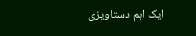ایک اہم دستاویزی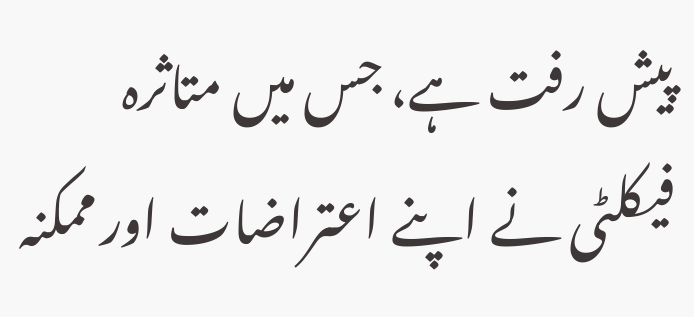پیش رفت ہے، جس میں متاثرہ فیکلٹی نے اپنے اعتراضات اور ممکنہ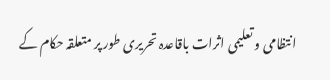انتظامی و تعلیمی اثرات باقاعدہ تحریری طور پر متعلقہ حکام کے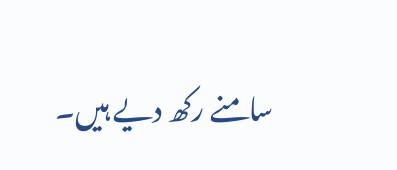سامنے رکھ دیے ہیں۔